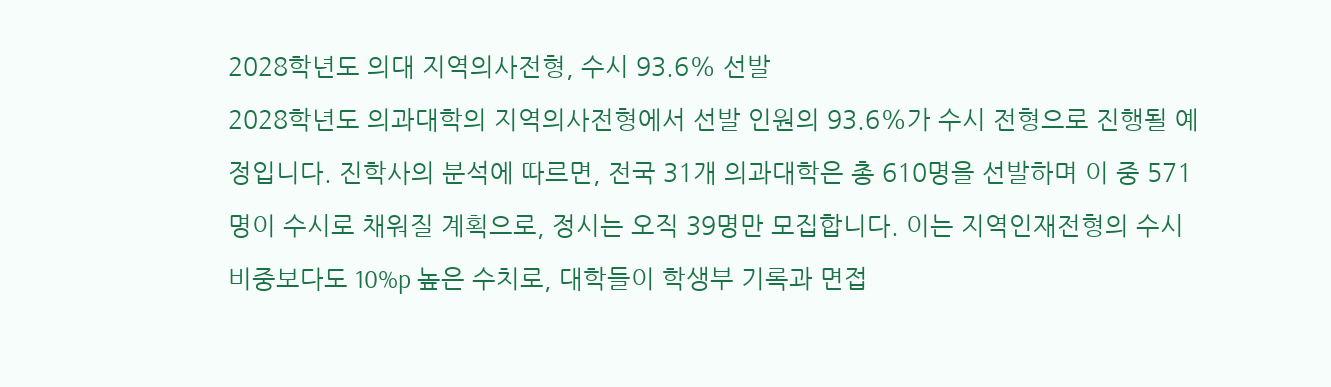2028학년도 의대 지역의사전형, 수시 93.6% 선발
2028학년도 의과대학의 지역의사전형에서 선발 인원의 93.6%가 수시 전형으로 진행될 예정입니다. 진학사의 분석에 따르면, 전국 31개 의과대학은 총 610명을 선발하며 이 중 571명이 수시로 채워질 계획으로, 정시는 오직 39명만 모집합니다. 이는 지역인재전형의 수시 비중보다도 10%p 높은 수치로, 대학들이 학생부 기록과 면접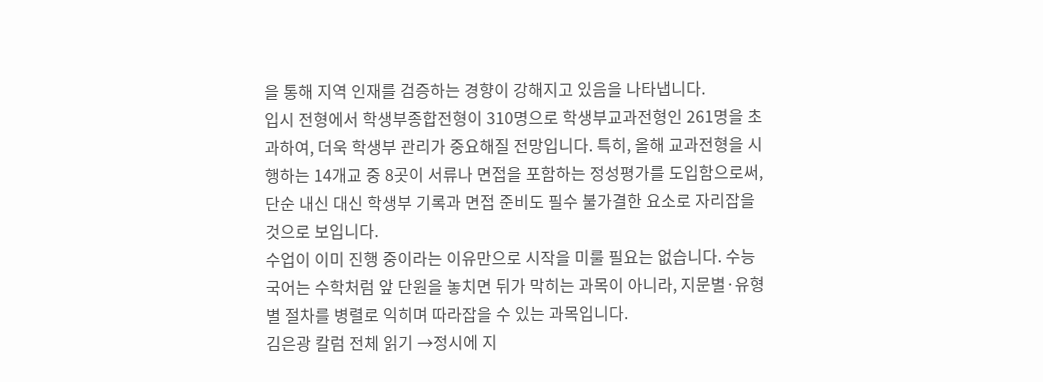을 통해 지역 인재를 검증하는 경향이 강해지고 있음을 나타냅니다.
입시 전형에서 학생부종합전형이 310명으로 학생부교과전형인 261명을 초과하여, 더욱 학생부 관리가 중요해질 전망입니다. 특히, 올해 교과전형을 시행하는 14개교 중 8곳이 서류나 면접을 포함하는 정성평가를 도입함으로써, 단순 내신 대신 학생부 기록과 면접 준비도 필수 불가결한 요소로 자리잡을 것으로 보입니다.
수업이 이미 진행 중이라는 이유만으로 시작을 미룰 필요는 없습니다. 수능 국어는 수학처럼 앞 단원을 놓치면 뒤가 막히는 과목이 아니라, 지문별·유형별 절차를 병렬로 익히며 따라잡을 수 있는 과목입니다.
김은광 칼럼 전체 읽기 →정시에 지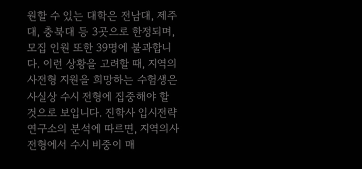원할 수 있는 대학은 전남대, 제주대, 충북대 등 3곳으로 한정되며, 모집 인원 또한 39명에 불과합니다. 이런 상황을 고려할 때, 지역의사전형 지원을 희망하는 수험생은 사실상 수시 전형에 집중해야 할 것으로 보입니다. 진학사 입시전략연구소의 분석에 따르면, 지역의사 전형에서 수시 비중이 매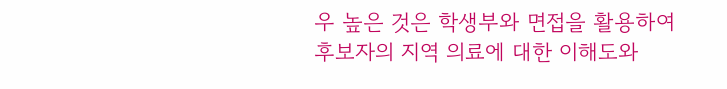우 높은 것은 학생부와 면접을 활용하여 후보자의 지역 의료에 대한 이해도와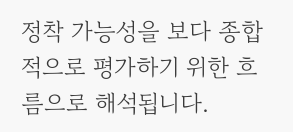정착 가능성을 보다 종합적으로 평가하기 위한 흐름으로 해석됩니다.